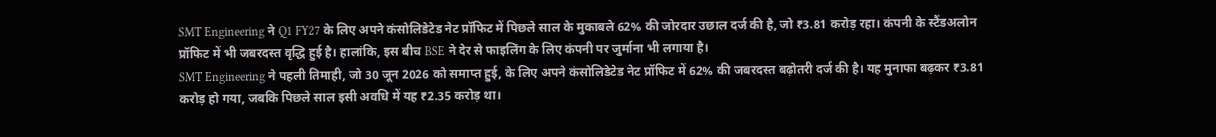SMT Engineering ने Q1 FY27 के लिए अपने कंसोलिडेटेड नेट प्रॉफिट में पिछले साल के मुकाबले 62% की जोरदार उछाल दर्ज की है, जो ₹3.81 करोड़ रहा। कंपनी के स्टैंडअलोन प्रॉफिट में भी जबरदस्त वृद्धि हुई है। हालांकि, इस बीच BSE ने देर से फाइलिंग के लिए कंपनी पर जुर्माना भी लगाया है।
SMT Engineering ने पहली तिमाही, जो 30 जून 2026 को समाप्त हुई, के लिए अपने कंसोलिडेटेड नेट प्रॉफिट में 62% की जबरदस्त बढ़ोतरी दर्ज की है। यह मुनाफा बढ़कर ₹3.81 करोड़ हो गया, जबकि पिछले साल इसी अवधि में यह ₹2.35 करोड़ था।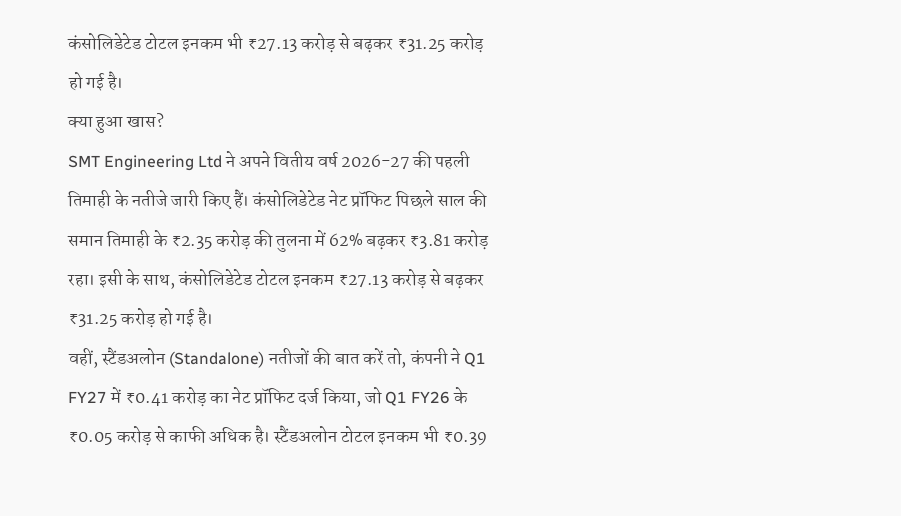कंसोलिडेटेड टोटल इनकम भी ₹27.13 करोड़ से बढ़कर ₹31.25 करोड़ हो गई है।
क्या हुआ खास?
SMT Engineering Ltd ने अपने वितीय वर्ष 2026-27 की पहली तिमाही के नतीजे जारी किए हैं। कंसोलिडेटेड नेट प्रॉफिट पिछले साल की समान तिमाही के ₹2.35 करोड़ की तुलना में 62% बढ़कर ₹3.81 करोड़ रहा। इसी के साथ, कंसोलिडेटेड टोटल इनकम ₹27.13 करोड़ से बढ़कर ₹31.25 करोड़ हो गई है।
वहीं, स्टैंडअलोन (Standalone) नतीजों की बात करें तो, कंपनी ने Q1 FY27 में ₹0.41 करोड़ का नेट प्रॉफिट दर्ज किया, जो Q1 FY26 के ₹0.05 करोड़ से काफी अधिक है। स्टैंडअलोन टोटल इनकम भी ₹0.39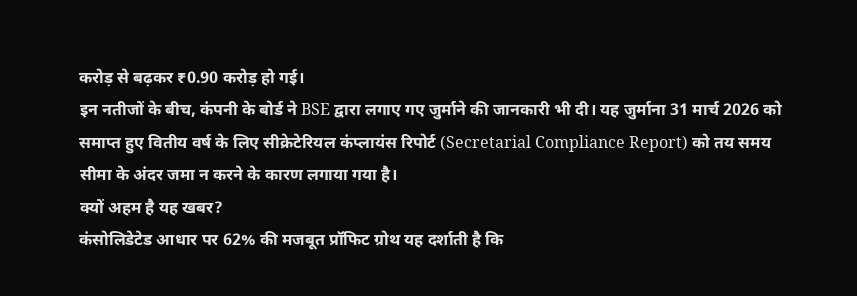करोड़ से बढ़कर ₹0.90 करोड़ हो गई।
इन नतीजों के बीच, कंपनी के बोर्ड ने BSE द्वारा लगाए गए जुर्माने की जानकारी भी दी। यह जुर्माना 31 मार्च 2026 को समाप्त हुए वितीय वर्ष के लिए सीक्रेटेरियल कंप्लायंस रिपोर्ट (Secretarial Compliance Report) को तय समय सीमा के अंदर जमा न करने के कारण लगाया गया है।
क्यों अहम है यह खबर?
कंसोलिडेटेड आधार पर 62% की मजबूत प्रॉफिट ग्रोथ यह दर्शाती है कि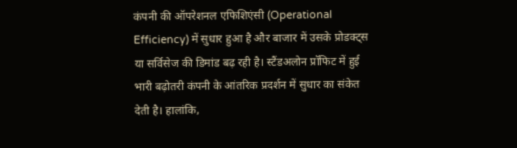कंपनी की ऑपरेशनल एफिशिएंसी (Operational Efficiency) में सुधार हुआ है और बाजार में उसके प्रोडक्ट्स या सर्विसेज की डिमांड बढ़ रही है। स्टैंडअलोन प्रॉफिट में हुई भारी बढ़ोतरी कंपनी के आंतरिक प्रदर्शन में सुधार का संकेत देती है। हालांकि,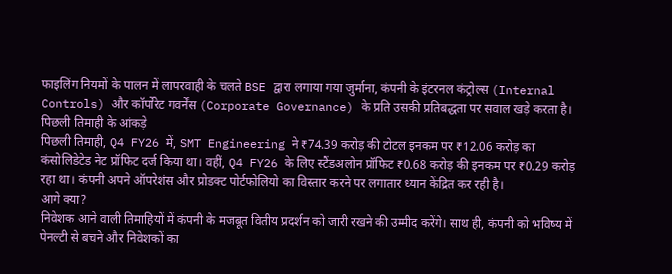फाइलिंग नियमों के पालन में लापरवाही के चलते BSE द्वारा लगाया गया जुर्माना, कंपनी के इंटरनल कंट्रोल्स (Internal Controls) और कॉर्पोरेट गवर्नेंस (Corporate Governance) के प्रति उसकी प्रतिबद्धता पर सवाल खड़े करता है।
पिछली तिमाही के आंकड़े
पिछली तिमाही, Q4 FY26 में, SMT Engineering ने ₹74.39 करोड़ की टोटल इनकम पर ₹12.06 करोड़ का कंसोलिडेटेड नेट प्रॉफिट दर्ज किया था। वहीं, Q4 FY26 के लिए स्टैंडअलोन प्रॉफिट ₹0.68 करोड़ की इनकम पर ₹0.29 करोड़ रहा था। कंपनी अपने ऑपरेशंस और प्रोडक्ट पोर्टफोलियो का विस्तार करने पर लगातार ध्यान केंद्रित कर रही है।
आगे क्या?
निवेशक आने वाली तिमाहियों में कंपनी के मजबूत वितीय प्रदर्शन को जारी रखने की उम्मीद करेंगे। साथ ही, कंपनी को भविष्य में पेनल्टी से बचने और निवेशकों का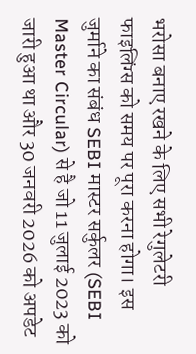भरोसा बनाए रखने के लिए सभी रेगुलेटरी फाइलिंग्स को समय पर पूरा करना होगा। इस जुर्माने का संबंध SEBI मास्टर सर्कुलर (SEBI Master Circular) से है जो 11 जुलाई 2023 को जारी हुआ था और 30 जनवरी 2026 को अपडेट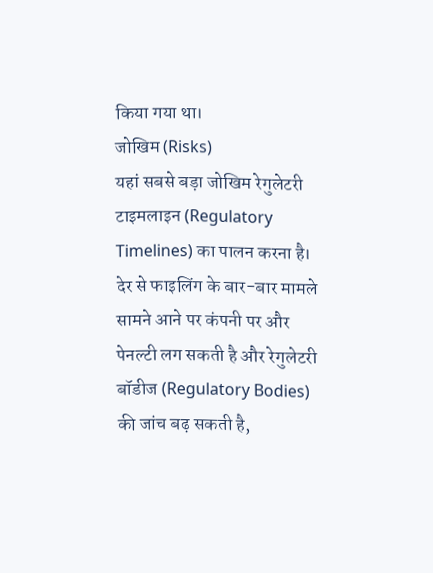किया गया था।
जोखिम (Risks)
यहां सबसे बड़ा जोखिम रेगुलेटरी टाइमलाइन (Regulatory Timelines) का पालन करना है। देर से फाइलिंग के बार-बार मामले सामने आने पर कंपनी पर और पेनल्टी लग सकती है और रेगुलेटरी बॉडीज (Regulatory Bodies) की जांच बढ़ सकती है,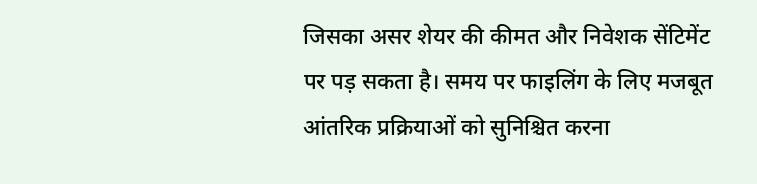जिसका असर शेयर की कीमत और निवेशक सेंटिमेंट पर पड़ सकता है। समय पर फाइलिंग के लिए मजबूत आंतरिक प्रक्रियाओं को सुनिश्चित करना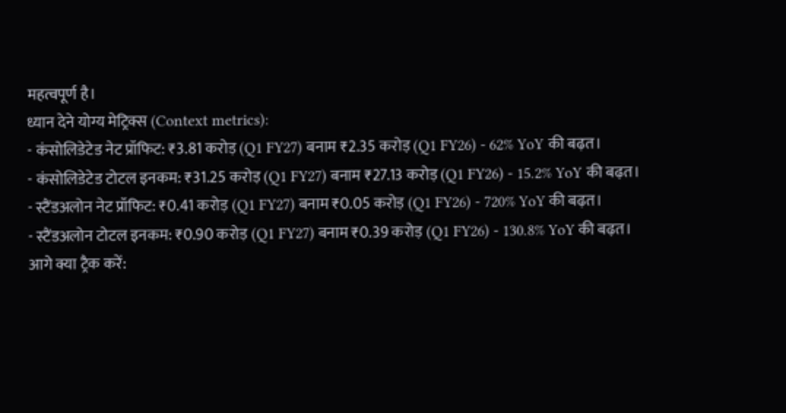महत्वपूर्ण है।
ध्यान देने योग्य मेट्रिक्स (Context metrics):
- कंसोलिडेटेड नेट प्रॉफिट: ₹3.81 करोड़ (Q1 FY27) बनाम ₹2.35 करोड़ (Q1 FY26) - 62% YoY की बढ़त।
- कंसोलिडेटेड टोटल इनकम: ₹31.25 करोड़ (Q1 FY27) बनाम ₹27.13 करोड़ (Q1 FY26) - 15.2% YoY की बढ़त।
- स्टैंडअलोन नेट प्रॉफिट: ₹0.41 करोड़ (Q1 FY27) बनाम ₹0.05 करोड़ (Q1 FY26) - 720% YoY की बढ़त।
- स्टैंडअलोन टोटल इनकम: ₹0.90 करोड़ (Q1 FY27) बनाम ₹0.39 करोड़ (Q1 FY26) - 130.8% YoY की बढ़त।
आगे क्या ट्रैक करें: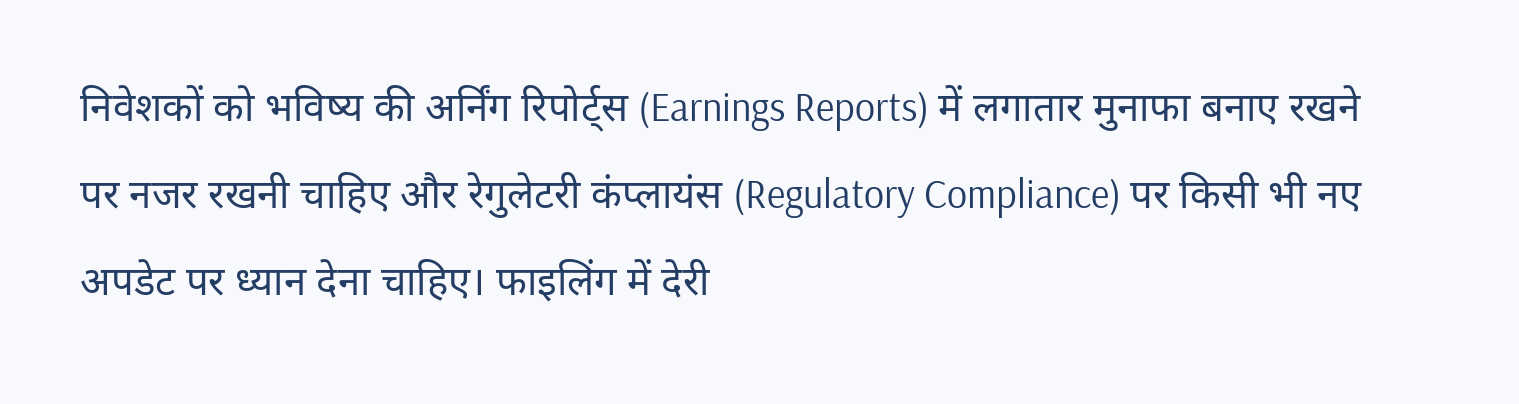निवेशकों को भविष्य की अर्निंग रिपोर्ट्स (Earnings Reports) में लगातार मुनाफा बनाए रखने पर नजर रखनी चाहिए और रेगुलेटरी कंप्लायंस (Regulatory Compliance) पर किसी भी नए अपडेट पर ध्यान देना चाहिए। फाइलिंग में देरी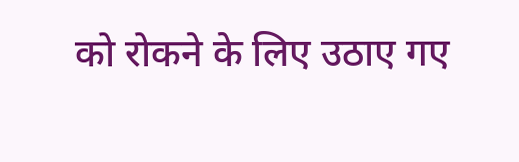को रोकने के लिए उठाए गए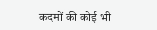कदमों की कोई भी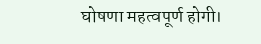घोषणा महत्वपूर्ण होगी।